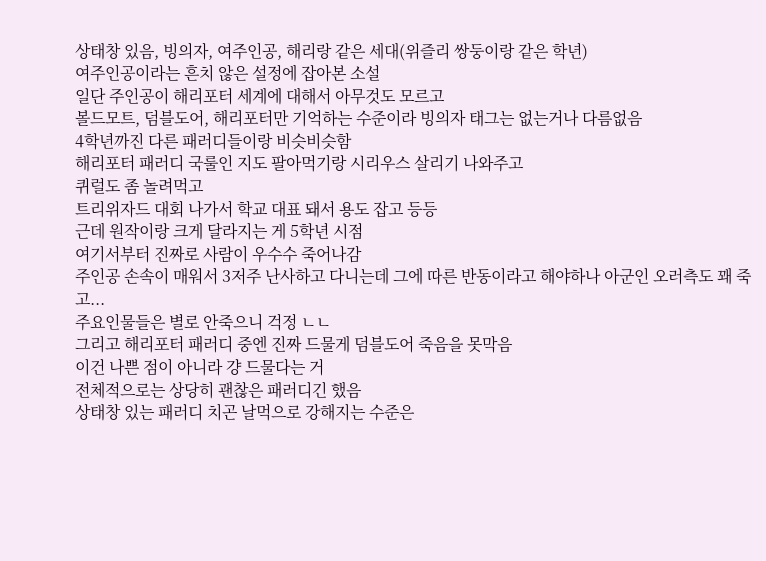상태창 있음, 빙의자, 여주인공, 해리랑 같은 세대(위즐리 쌍둥이랑 같은 학년)
여주인공이라는 흔치 않은 설정에 잡아본 소설
일단 주인공이 해리포터 세계에 대해서 아무것도 모르고
볼드모트, 덤블도어, 해리포터만 기억하는 수준이라 빙의자 태그는 없는거나 다름없음
4학년까진 다른 패러디들이랑 비슷비슷함
해리포터 패러디 국룰인 지도 팔아먹기랑 시리우스 살리기 나와주고
퀴럴도 좀 놀려먹고
트리위자드 대회 나가서 학교 대표 돼서 용도 잡고 등등
근데 원작이랑 크게 달라지는 게 5학년 시점
여기서부터 진짜로 사람이 우수수 죽어나감
주인공 손속이 매워서 3저주 난사하고 다니는데 그에 따른 반동이라고 해야하나 아군인 오러측도 꽤 죽고...
주요인물들은 별로 안죽으니 걱정 ㄴㄴ
그리고 해리포터 패러디 중엔 진짜 드물게 덤블도어 죽음을 못막음
이건 나쁜 점이 아니라 걍 드물다는 거
전체적으로는 상당히 괜찮은 패러디긴 했음
상태창 있는 패러디 치곤 날먹으로 강해지는 수준은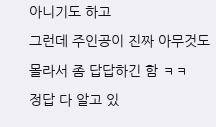아니기도 하고
그런데 주인공이 진짜 아무것도 몰라서 좀 답답하긴 함 ㅋㅋ
정답 다 알고 있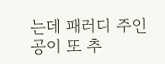는데 패러디 주인공이 또 추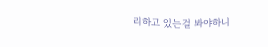리하고 있는걸 봐야하니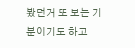봤던거 또 보는 기분이기도 하고